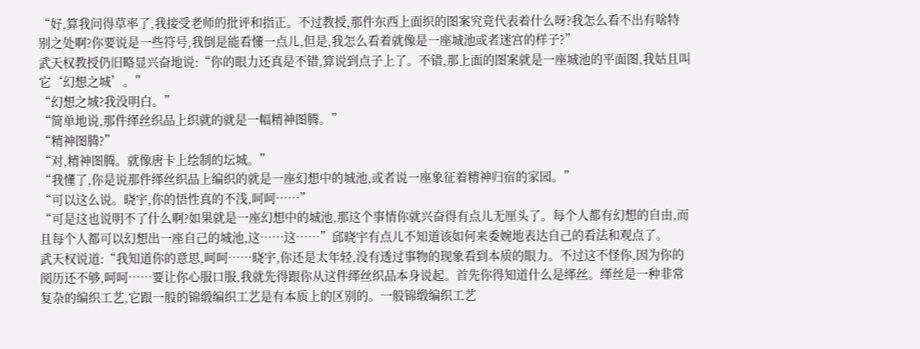“好,算我问得草率了,我接受老师的批评和指正。不过教授,那件东西上面织的图案究竟代表着什么呀?我怎么看不出有啥特别之处啊?你要说是一些符号,我倒是能看懂一点儿,但是,我怎么看着就像是一座城池或者迷宫的样子?”
武天权教授仍旧略显兴奋地说:“你的眼力还真是不错,算说到点子上了。不错,那上面的图案就是一座城池的平面图,我姑且叫它‘幻想之城’。”
“幻想之城?我没明白。”
“简单地说,那件缂丝织品上织就的就是一幅精神图腾。”
“精神图腾?”
“对,精神图腾。就像唐卡上绘制的坛城。”
“我懂了,你是说那件缂丝织品上编织的就是一座幻想中的城池,或者说一座象征着精神归宿的家园。”
“可以这么说。晓宇,你的悟性真的不浅,呵呵……”
“可是这也说明不了什么啊?如果就是一座幻想中的城池,那这个事情你就兴奋得有点儿无厘头了。每个人都有幻想的自由,而且每个人都可以幻想出一座自己的城池,这……这……”邱晓宇有点儿不知道该如何来委婉地表达自己的看法和观点了。
武天权说道:“我知道你的意思,呵呵……晓宇,你还是太年轻,没有透过事物的现象看到本质的眼力。不过这不怪你,因为你的阅历还不够,呵呵……要让你心服口服,我就先得跟你从这件缂丝织品本身说起。首先你得知道什么是缂丝。缂丝是一种非常复杂的编织工艺,它跟一般的锦缎编织工艺是有本质上的区别的。一般锦缎编织工艺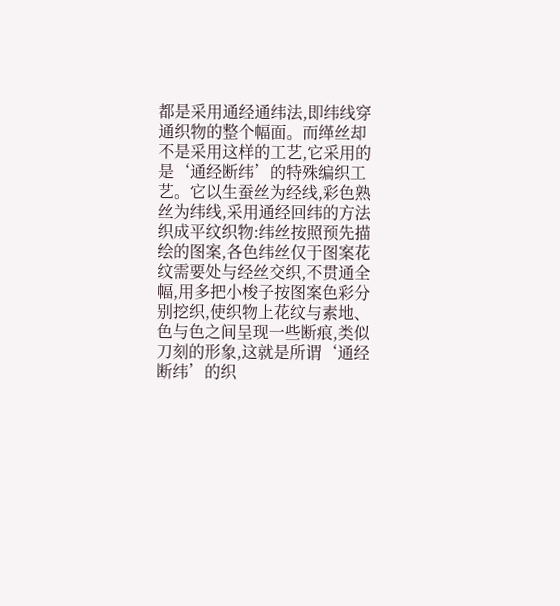都是采用通经通纬法,即纬线穿通织物的整个幅面。而缂丝却不是采用这样的工艺,它采用的是‘通经断纬’的特殊编织工艺。它以生蚕丝为经线,彩色熟丝为纬线,采用通经回纬的方法织成平纹织物:纬丝按照预先描绘的图案,各色纬丝仅于图案花纹需要处与经丝交织,不贯通全幅,用多把小梭子按图案色彩分别挖织,使织物上花纹与素地、色与色之间呈现一些断痕,类似刀刻的形象,这就是所谓‘通经断纬’的织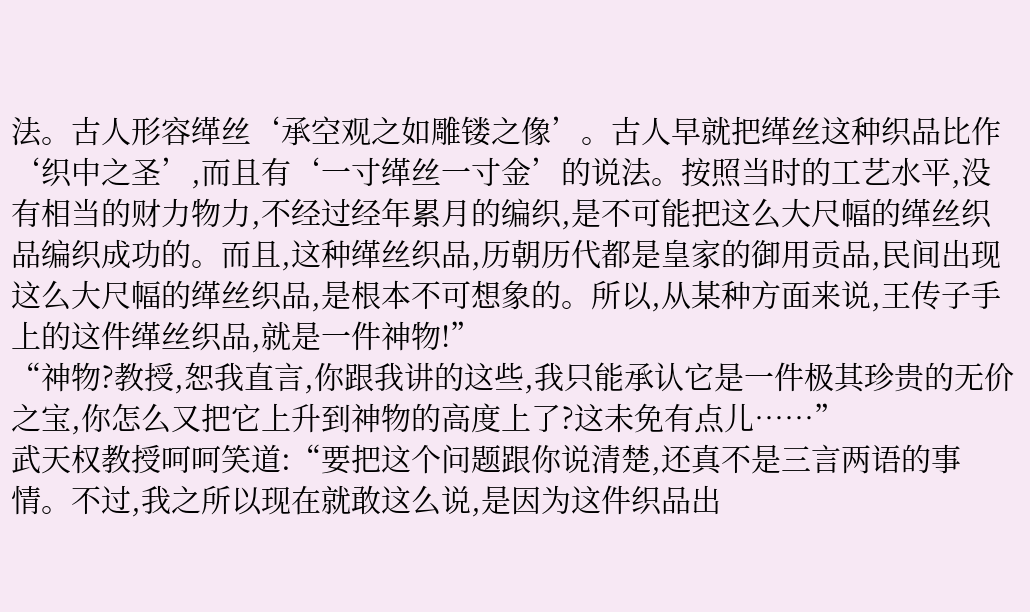法。古人形容缂丝‘承空观之如雕镂之像’。古人早就把缂丝这种织品比作‘织中之圣’,而且有‘一寸缂丝一寸金’的说法。按照当时的工艺水平,没有相当的财力物力,不经过经年累月的编织,是不可能把这么大尺幅的缂丝织品编织成功的。而且,这种缂丝织品,历朝历代都是皇家的御用贡品,民间出现这么大尺幅的缂丝织品,是根本不可想象的。所以,从某种方面来说,王传子手上的这件缂丝织品,就是一件神物!”
“神物?教授,恕我直言,你跟我讲的这些,我只能承认它是一件极其珍贵的无价之宝,你怎么又把它上升到神物的高度上了?这未免有点儿……”
武天权教授呵呵笑道:“要把这个问题跟你说清楚,还真不是三言两语的事情。不过,我之所以现在就敢这么说,是因为这件织品出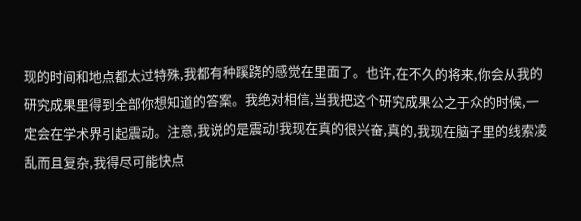现的时间和地点都太过特殊,我都有种蹊跷的感觉在里面了。也许,在不久的将来,你会从我的研究成果里得到全部你想知道的答案。我绝对相信,当我把这个研究成果公之于众的时候,一定会在学术界引起震动。注意,我说的是震动!我现在真的很兴奋,真的,我现在脑子里的线索凌乱而且复杂,我得尽可能快点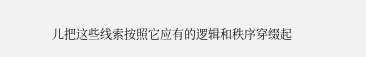儿把这些线索按照它应有的逻辑和秩序穿缀起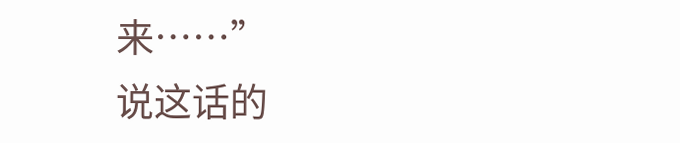来……”
说这话的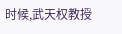时候,武天权教授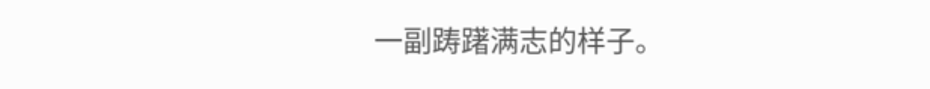一副踌躇满志的样子。